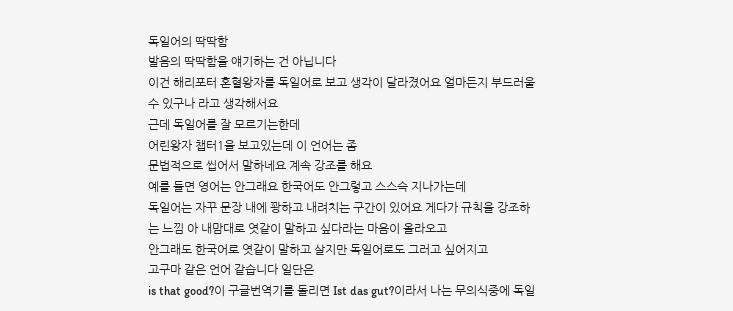독일어의 딱딱함
발음의 딱딱함을 얘기하는 건 아닙니다
이건 해리포터 혼혈왕자를 독일어로 보고 생각이 달라졌어요 얼마든지 부드러울 수 있구나 라고 생각해서요
근데 독일어를 잘 모르기는한데
어린왕자 챕터1을 보고있는데 이 언어는 좀
문법적으로 씹어서 말하네요 계속 강조를 해요
예를 들면 영어는 안그래요 한국어도 안그렇고 스스슥 지나가는데
독일어는 자꾸 문장 내에 꽝하고 내려치는 구간이 있어요 게다가 규칙을 강조하는 느낌 아 내맘대로 엿같이 말하고 싶다라는 마음이 올라오고
안그래도 한국어로 엿같이 말하고 살지만 독일어로도 그러고 싶어지고
고구마 같은 언어 같습니다 일단은
is that good?이 구글번역기를 돌리면 Ist das gut?이라서 나는 무의식중에 독일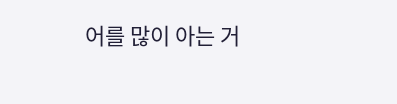어를 많이 아는 거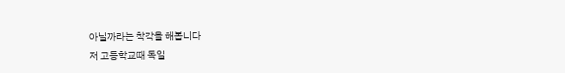아닐까라는 착각을 해봅니다
저 고등학교때 독일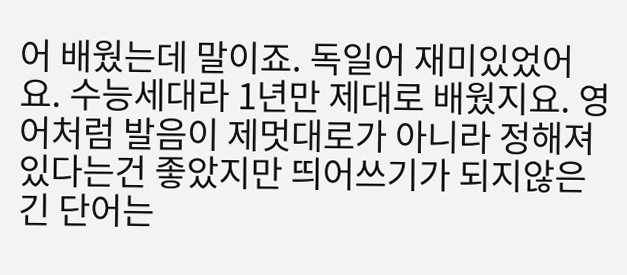어 배웠는데 말이죠. 독일어 재미있었어요. 수능세대라 1년만 제대로 배웠지요. 영어처럼 발음이 제멋대로가 아니라 정해져있다는건 좋았지만 띄어쓰기가 되지않은 긴 단어는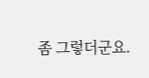좀 그렇더군요.